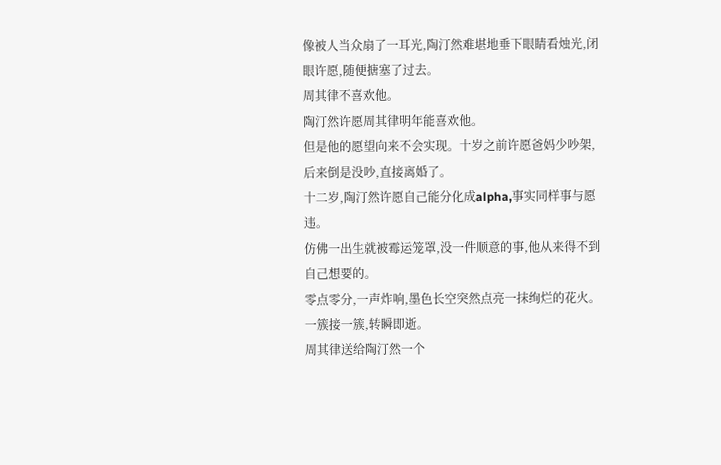像被人当众扇了一耳光,陶汀然难堪地垂下眼睛看烛光,闭眼许愿,随便搪塞了过去。
周其律不喜欢他。
陶汀然许愿周其律明年能喜欢他。
但是他的愿望向来不会实现。十岁之前许愿爸妈少吵架,后来倒是没吵,直接离婚了。
十二岁,陶汀然许愿自己能分化成alpha,事实同样事与愿违。
仿佛一出生就被霉运笼罩,没一件顺意的事,他从来得不到自己想要的。
零点零分,一声炸响,墨色长空突然点亮一抹绚烂的花火。
一簇接一簇,转瞬即逝。
周其律送给陶汀然一个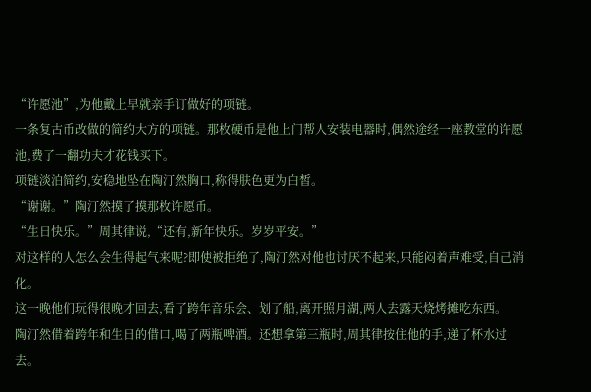“许愿池”,为他戴上早就亲手订做好的项链。
一条复古币改做的简约大方的项链。那枚硬币是他上门帮人安装电器时,偶然途经一座教堂的许愿池,费了一翻功夫才花钱买下。
项链淡泊简约,安稳地坠在陶汀然胸口,称得肤色更为白皙。
“谢谢。”陶汀然摸了摸那枚许愿币。
“生日快乐。”周其律说,“还有,新年快乐。岁岁平安。”
对这样的人怎么会生得起气来呢?即使被拒绝了,陶汀然对他也讨厌不起来,只能闷着声难受,自己消化。
这一晚他们玩得很晚才回去,看了跨年音乐会、划了船,离开照月湖,两人去露天烧烤摊吃东西。
陶汀然借着跨年和生日的借口,喝了两瓶啤酒。还想拿第三瓶时,周其律按住他的手,递了杯水过去。